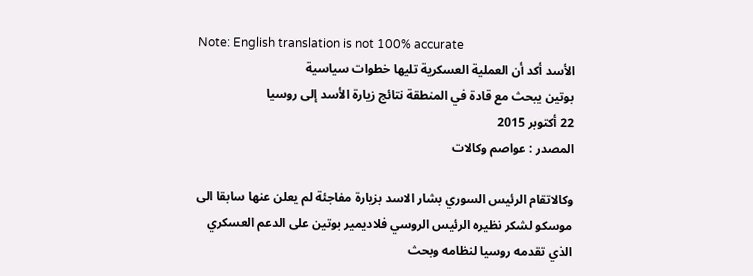Note: English translation is not 100% accurate
الأسد أكد أن العملية العسكرية تليها خطوات سياسية
بوتين يبحث مع قادة في المنطقة نتائج زيارة الأسد إلى روسيا
22 أكتوبر 2015
المصدر : عواصم وكالات

وكالاتقام الرئيس السوري بشار الاسد بزيارة مفاجئة لم يعلن عنها سابقا الى موسكو لشكر نظيره الرئيس الروسي فلاديمير بوتين على الدعم العسكري الذي تقدمه روسيا لنظامه وبحث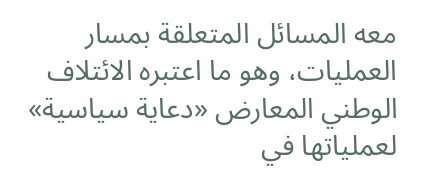معه المسائل المتعلقة بمسار العمليات، وهو ما اعتبره الائتلاف الوطني المعارض «دعاية سياسية» لعملياتها في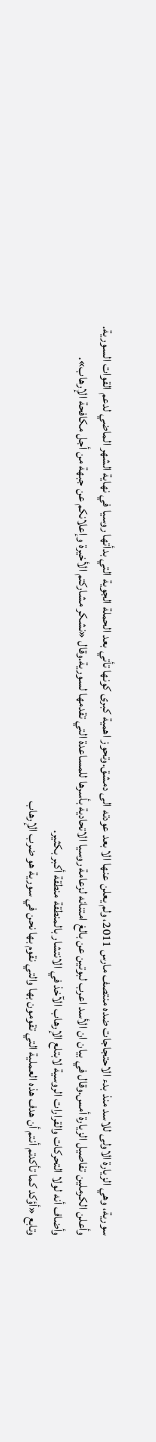سورية، وهي الزيارة الاولى للاسد منذ بدء الاحتجاجات ضده منتصف مارس 2011، ولم يعلن عنها الا بعد عودته الى دمشق.وتحوز اهمية كبرى كونها تأتي بعد الحملة الجوية التي بدأتها روسيا في نهاية الشهر الماضي لدعم القوات السورية.
وأعلن الكرملين تفاصيل الزيارة أمس.وقال في بيان ان الأسد اعرب لبوتين عن بالغ امتنانه لزعامة روسيا الاتحادية بأسرها للمساعدة التي تقدمها لسورية.وقال «نشكر مشاركتم الأخيرة وإعلانكم عن جبهة من أجل مكافحة الإرهاب».
وأضاف أنه لولا التحركات والقرارات الروسية لابتلع الإرهاب الآخذ في الانتشار بالمنطقة منطقة أكبر بكثير.
وتابع «أؤكد كما تأكدتم أنتم أن هدف هذه العملية التي تقومون بها والتي نقوم بها نحن في سورية هو ضرب الإرهاب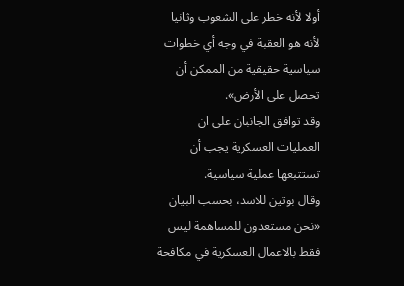أولا لأنه خطر على الشعوب وثانيا لأنه هو العقبة في وجه أي خطوات سياسية حقيقية من الممكن أن تحصل على الأرض».
وقد توافق الجانبان على ان العمليات العسكرية يجب أن تستتبعها عملية سياسية.
وقال بوتين للاسد، بحسب البيان «نحن مستعدون للمساهمة ليس فقط بالاعمال العسكرية في مكافحة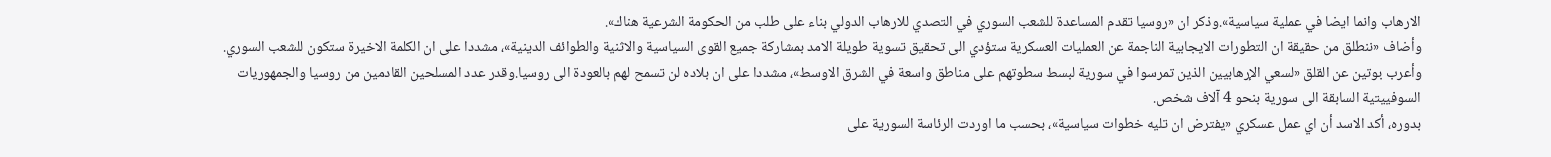الارهاب وانما ايضا في عملية سياسية».وذكر ان «روسيا تقدم المساعدة للشعب السوري في التصدي للارهاب الدولي بناء على طلب من الحكومة الشرعية هناك».
وأضاف «ننطلق من حقيقة ان التطورات الايجابية الناجمة عن العمليات العسكرية ستؤدي الى تحقيق تسوية طويلة الامد بمشاركة جميع القوى السياسية والاثنية والطوائف الدينية»، مشددا على ان الكلمة الاخيرة ستكون للشعب السوري.
وأعرب بوتين عن القلق «لسعي الإرهابيين الذين تمرسوا في سورية لبسط سطوتهم على مناطق واسعة في الشرق الاوسط»، مشددا على ان بلاده لن تسمح لهم بالعودة الى روسيا.وقدر عدد المسلحين القادمين من روسيا والجمهوريات السوفييتية السابقة الى سورية بنحو 4 آلاف شخص.
بدوره، أكد الاسد أن اي عمل عسكري «يفترض ان تليه خطوات سياسية»، بحسب ما اوردت الرئاسة السورية على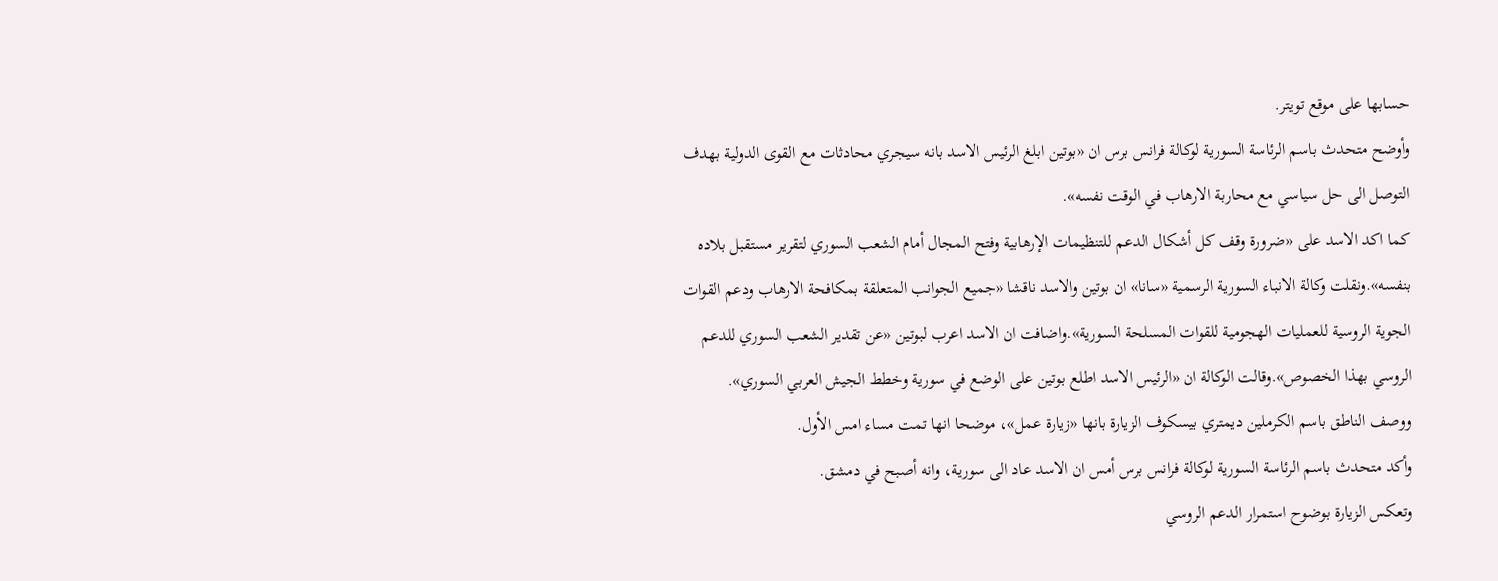حسابها على موقع تويتر.
وأوضح متحدث باسم الرئاسة السورية لوكالة فرانس برس ان «بوتين ابلغ الرئيس الاسد بانه سيجري محادثات مع القوى الدولية بهدف التوصل الى حل سياسي مع محاربة الارهاب في الوقت نفسه».
كما اكد الاسد على «ضرورة وقف كل أشكال الدعم للتنظيمات الإرهابية وفتح المجال أمام الشعب السوري لتقرير مستقبل بلاده بنفسه».ونقلت وكالة الانباء السورية الرسمية «سانا» ان بوتين والاسد ناقشا «جميع الجوانب المتعلقة بمكافحة الارهاب ودعم القوات الجوية الروسية للعمليات الهجومية للقوات المسلحة السورية».واضافت ان الاسد اعرب لبوتين «عن تقدير الشعب السوري للدعم الروسي بهذا الخصوص».وقالت الوكالة ان «الرئيس الاسد اطلع بوتين على الوضع في سورية وخطط الجيش العربي السوري».
ووصف الناطق باسم الكرملين ديمتري بيسكوف الزيارة بانها «زيارة عمل»، موضحا انها تمت مساء امس الأول.
وأكد متحدث باسم الرئاسة السورية لوكالة فرانس برس أمس ان الاسد عاد الى سورية، وانه أصبح في دمشق.
وتعكس الزيارة بوضوح استمرار الدعم الروسي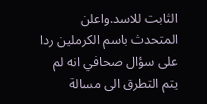الثابت للاسد.واعلن المتحدث باسم الكرملين ردا على سؤال صحافي انه لم يتم التطرق الى مسالة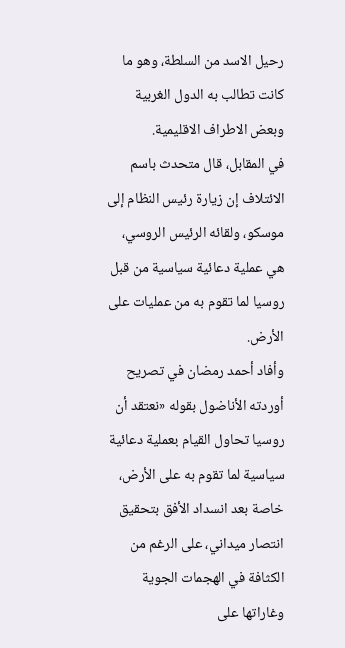رحيل الاسد من السلطة، وهو ما كانت تطالب به الدول الغربية وبعض الاطراف الاقليمية.
في المقابل، قال متحدث باسم الائتلاف إن زيارة رئيس النظام إلى موسكو، ولقائه الرئيس الروسي، هي عملية دعائية سياسية من قبل روسيا لما تقوم به من عمليات على الأرض.
وأفاد أحمد رمضان في تصريح أوردته الأناضول بقوله «نعتقد أن روسيا تحاول القيام بعملية دعائية سياسية لما تقوم به على الأرض، خاصة بعد انسداد الأفق بتحقيق انتصار ميداني، على الرغم من الكثافة في الهجمات الجوية وغاراتها على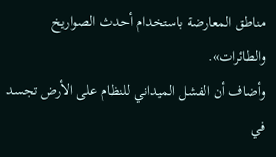مناطق المعارضة باستخدام أحدث الصواريخ والطائرات».
وأضاف أن الفشل الميداني للنظام على الأرض تجسد في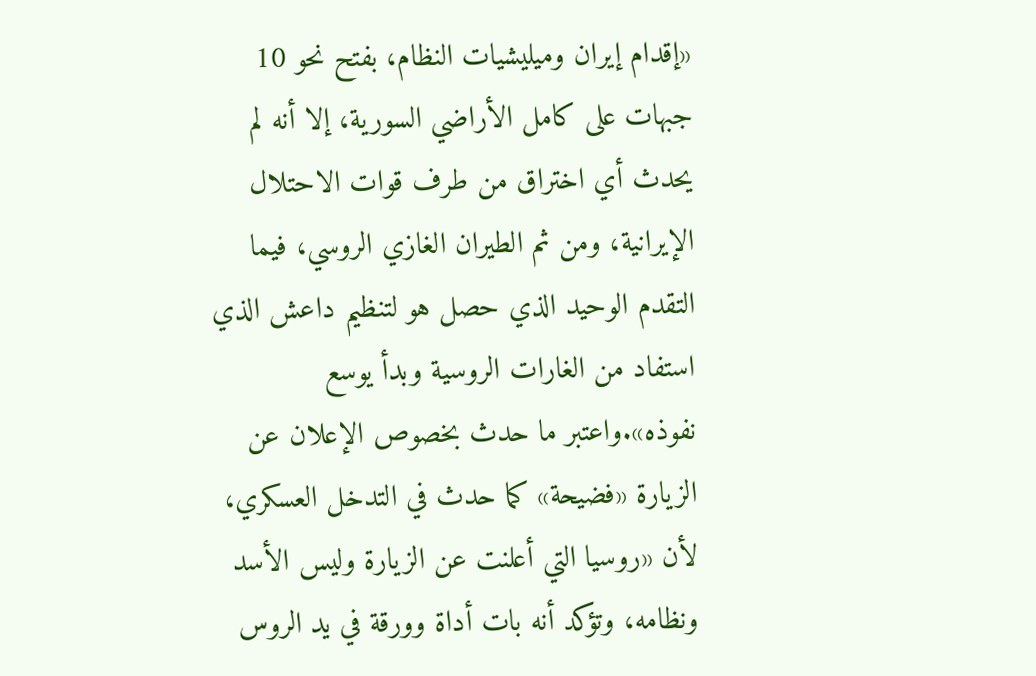«إقدام إيران وميليشيات النظام، بفتح نحو 10 جبهات على كامل الأراضي السورية، إلا أنه لم يحدث أي اختراق من طرف قوات الاحتلال الإيرانية، ومن ثم الطيران الغازي الروسي، فيما التقدم الوحيد الذي حصل هو لتنظيم داعش الذي استفاد من الغارات الروسية وبدأ يوسع نفوذه».واعتبر ما حدث بخصوص الإعلان عن الزيارة «فضيحة» كما حدث في التدخل العسكري، لأن «روسيا التي أعلنت عن الزيارة وليس الأسد ونظامه، وتؤكد أنه بات أداة وورقة في يد الروس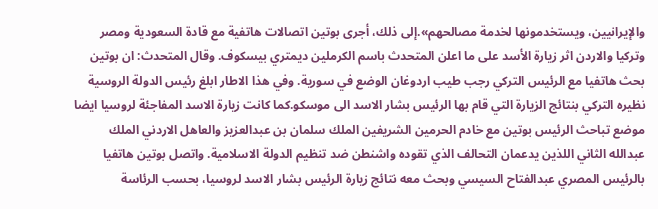والإيرانيين، ويستخدمونها لخدمة مصالحهم».إلى ذلك، أجرى بوتين اتصالات هاتفية مع قادة السعودية ومصر وتركيا والاردن اثر زيارة الأسد على ما اعلن المتحدث باسم الكرملين ديمتري بيسكوف. وقال المتحدث: ان بوتين بحث هاتفيا مع الرئيس التركي رجب طيب اردوغان الوضع في سورية. وفي هذا الاطار ابلغ رئيس الدولة الروسية نظيره التركي بنتائج الزيارة التي قام بها الرئيس بشار الاسد الى موسكو.كما كانت زيارة الاسد المفاجئة لروسيا ايضا موضع تباحث الرئيس بوتين مع خادم الحرمين الشريفين الملك سلمان بن عبدالعزيز والعاهل الاردني الملك عبدالله الثاني اللذين يدعمان التحالف الذي تقوده واشنطن ضد تنظيم الدولة الاسلامية. واتصل بوتين هاتفيا بالرئيس المصري عبدالفتاح السيسي وبحث معه نتائج زيارة الرئيس بشار الاسد لروسيا، بحسب الرئاسة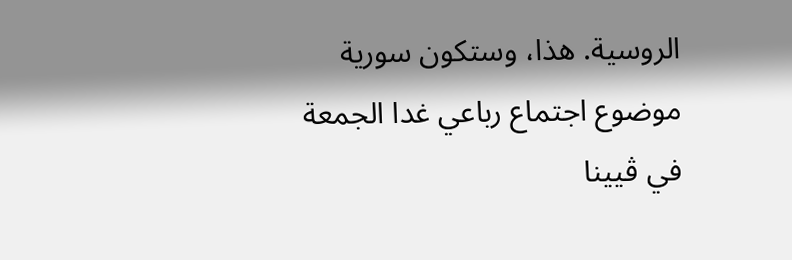الروسية. هذا، وستكون سورية موضوع اجتماع رباعي غدا الجمعة في ڤيينا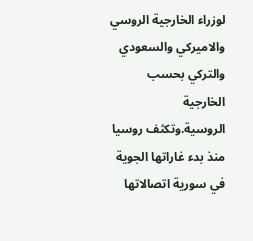لوزراء الخارجية الروسي والاميركي والسعودي والتركي بحسب الخارجية الروسية.وتكثف روسيا منذ بدء غاراتها الجوية في سورية اتصالاتها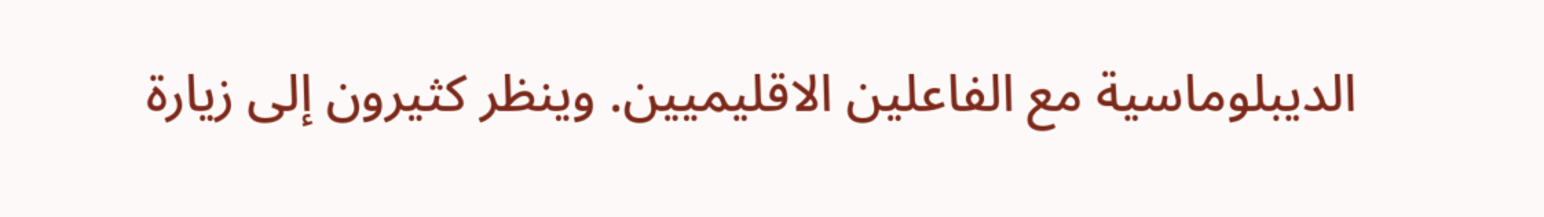الديبلوماسية مع الفاعلين الاقليميين. وينظر كثيرون إلى زيارة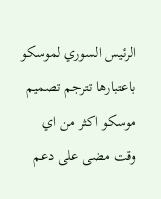الرئيس السوري لموسكو باعتبارها تترجم تصميم موسكو اكثر من اي وقت مضى على دعم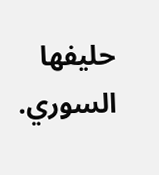حليفها السوري.